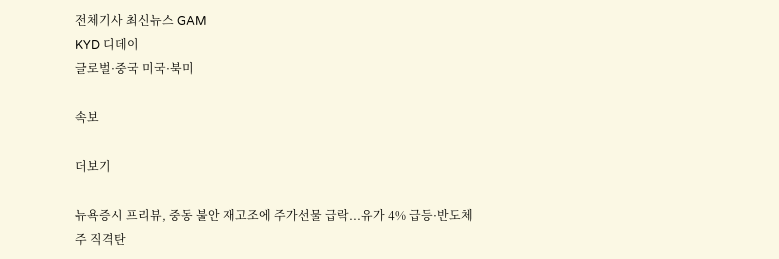전체기사 최신뉴스 GAM
KYD 디데이
글로벌·중국 미국·북미

속보

더보기

뉴욕증시 프리뷰, 중동 불안 재고조에 주가선물 급락...유가 4% 급등·반도체주 직격탄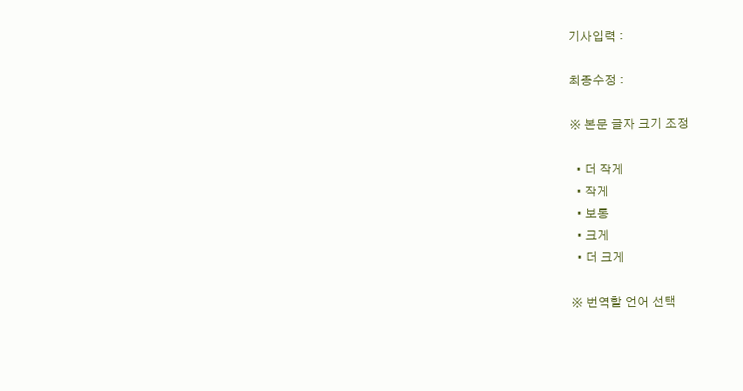기사입력 :

최종수정 :

※ 본문 글자 크기 조정

  • 더 작게
  • 작게
  • 보통
  • 크게
  • 더 크게

※ 번역할 언어 선택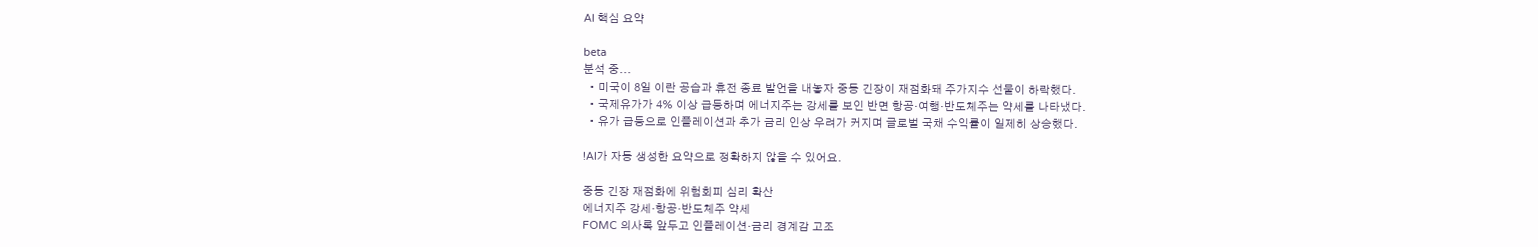AI 핵심 요약

beta
분석 중...
  • 미국이 8일 이란 공습과 휴전 종료 발언을 내놓자 중동 긴장이 재점화돼 주가지수 선물이 하락했다.
  • 국제유가가 4% 이상 급등하며 에너지주는 강세를 보인 반면 항공·여행·반도체주는 약세를 나타냈다.
  • 유가 급등으로 인플레이션과 추가 금리 인상 우려가 커지며 글로벌 국채 수익률이 일제히 상승했다.

!AI가 자동 생성한 요약으로 정확하지 않을 수 있어요.

중동 긴장 재점화에 위험회피 심리 확산
에너지주 강세·항공·반도체주 약세
FOMC 의사록 앞두고 인플레이션·금리 경계감 고조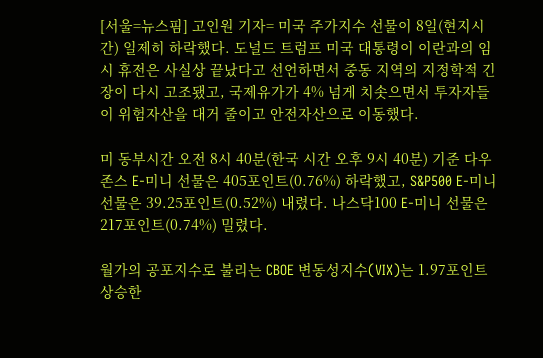[서울=뉴스핌] 고인원 기자= 미국 주가지수 선물이 8일(현지시간) 일제히 하락했다. 도널드 트럼프 미국 대통령이 이란과의 임시 휴전은 사실상 끝났다고 선언하면서 중동 지역의 지정학적 긴장이 다시 고조됐고, 국제유가가 4% 넘게 치솟으면서 투자자들이 위험자산을 대거 줄이고 안전자산으로 이동했다.

미 동부시간 오전 8시 40분(한국 시간 오후 9시 40분) 기준 다우존스 E-미니 선물은 405포인트(0.76%) 하락했고, S&P500 E-미니 선물은 39.25포인트(0.52%) 내렸다. 나스닥100 E-미니 선물은 217포인트(0.74%) 밀렸다.

월가의 공포지수로 불리는 CBOE 변동성지수(VIX)는 1.97포인트 상승한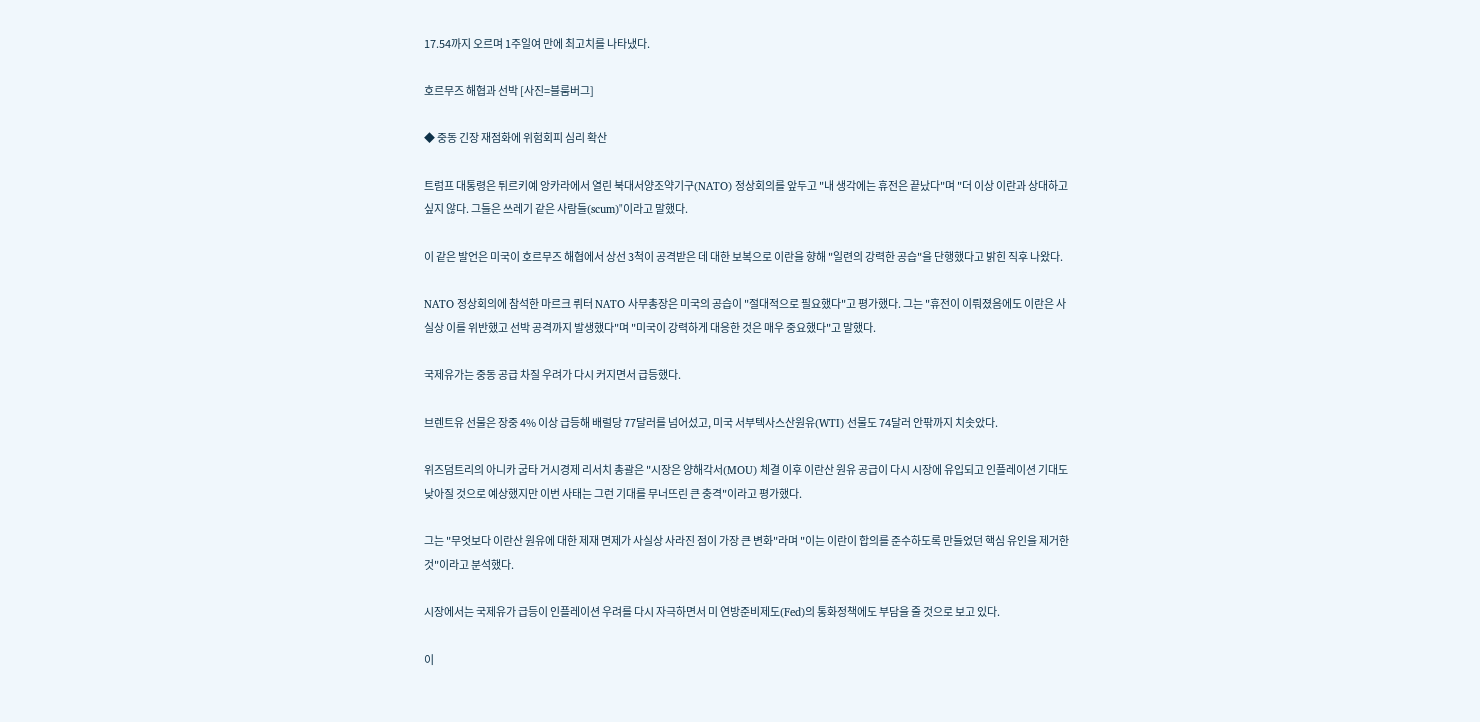17.54까지 오르며 1주일여 만에 최고치를 나타냈다.

호르무즈 해협과 선박 [사진=블룸버그]

◆ 중동 긴장 재점화에 위험회피 심리 확산

트럼프 대통령은 튀르키예 앙카라에서 열린 북대서양조약기구(NATO) 정상회의를 앞두고 "내 생각에는 휴전은 끝났다"며 "더 이상 이란과 상대하고 싶지 않다. 그들은 쓰레기 같은 사람들(scum)"이라고 말했다.

이 같은 발언은 미국이 호르무즈 해협에서 상선 3척이 공격받은 데 대한 보복으로 이란을 향해 "일련의 강력한 공습"을 단행했다고 밝힌 직후 나왔다.

NATO 정상회의에 참석한 마르크 뤼터 NATO 사무총장은 미국의 공습이 "절대적으로 필요했다"고 평가했다. 그는 "휴전이 이뤄졌음에도 이란은 사실상 이를 위반했고 선박 공격까지 발생했다"며 "미국이 강력하게 대응한 것은 매우 중요했다"고 말했다.

국제유가는 중동 공급 차질 우려가 다시 커지면서 급등했다.

브렌트유 선물은 장중 4% 이상 급등해 배럴당 77달러를 넘어섰고, 미국 서부텍사스산원유(WTI) 선물도 74달러 안팎까지 치솟았다.

위즈덤트리의 아니카 굽타 거시경제 리서치 총괄은 "시장은 양해각서(MOU) 체결 이후 이란산 원유 공급이 다시 시장에 유입되고 인플레이션 기대도 낮아질 것으로 예상했지만 이번 사태는 그런 기대를 무너뜨린 큰 충격"이라고 평가했다.

그는 "무엇보다 이란산 원유에 대한 제재 면제가 사실상 사라진 점이 가장 큰 변화"라며 "이는 이란이 합의를 준수하도록 만들었던 핵심 유인을 제거한 것"이라고 분석했다.

시장에서는 국제유가 급등이 인플레이션 우려를 다시 자극하면서 미 연방준비제도(Fed)의 통화정책에도 부담을 줄 것으로 보고 있다.

이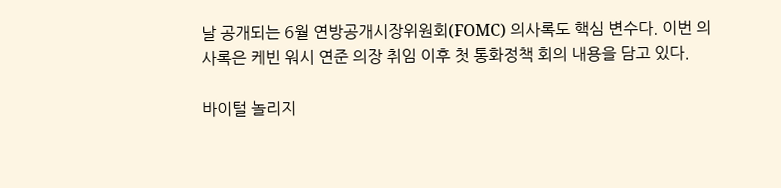날 공개되는 6월 연방공개시장위원회(FOMC) 의사록도 핵심 변수다. 이번 의사록은 케빈 워시 연준 의장 취임 이후 첫 통화정책 회의 내용을 담고 있다.

바이털 놀리지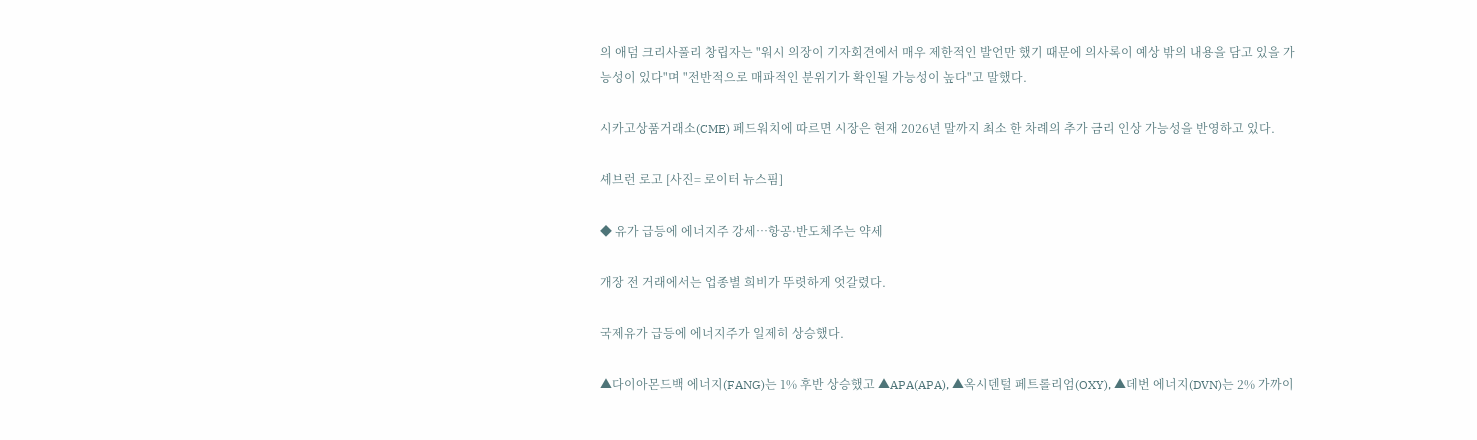의 애덤 크리사풀리 창립자는 "워시 의장이 기자회견에서 매우 제한적인 발언만 했기 때문에 의사록이 예상 밖의 내용을 담고 있을 가능성이 있다"며 "전반적으로 매파적인 분위기가 확인될 가능성이 높다"고 말했다.

시카고상품거래소(CME) 페드워치에 따르면 시장은 현재 2026년 말까지 최소 한 차례의 추가 금리 인상 가능성을 반영하고 있다.

셰브런 로고 [사진= 로이터 뉴스핌]

◆ 유가 급등에 에너지주 강세…항공·반도체주는 약세

개장 전 거래에서는 업종별 희비가 뚜렷하게 엇갈렸다.

국제유가 급등에 에너지주가 일제히 상승했다.

▲다이아몬드백 에너지(FANG)는 1% 후반 상승했고 ▲APA(APA), ▲옥시덴털 페트롤리엄(OXY), ▲데번 에너지(DVN)는 2% 가까이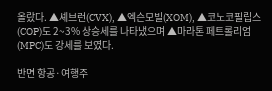올랐다. ▲셰브런(CVX), ▲엑슨모빌(XOM), ▲코노코필립스(COP)도 2~3% 상승세를 나타냈으며 ▲마라톤 페트롤리엄(MPC)도 강세를 보였다.

반면 항공·여행주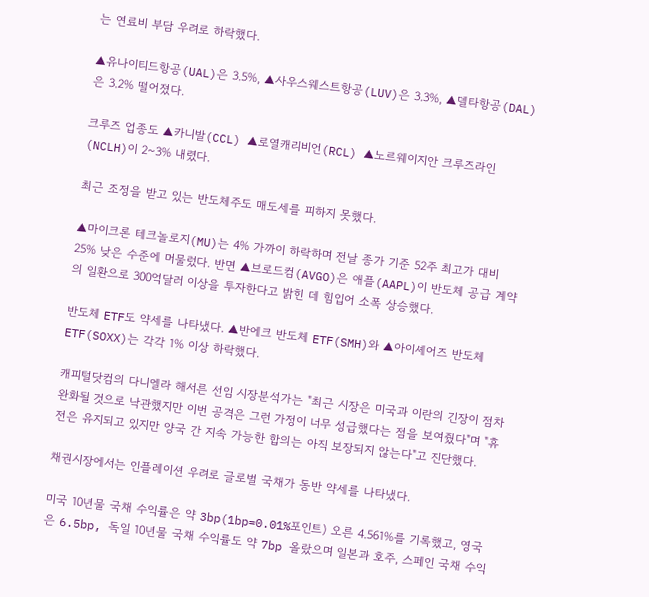는 연료비 부담 우려로 하락했다.

▲유나이티드항공(UAL)은 3.5%, ▲사우스웨스트항공(LUV)은 3.3%, ▲델타항공(DAL)은 3.2% 떨어졌다.

크루즈 업종도 ▲카니발(CCL) ▲로열캐리비언(RCL) ▲노르웨이지안 크루즈라인(NCLH)이 2~3% 내렸다.

최근 조정을 받고 있는 반도체주도 매도세를 피하지 못했다.

▲마이크론 테크놀로지(MU)는 4% 가까이 하락하며 전날 종가 기준 52주 최고가 대비 25% 낮은 수준에 머물렀다. 반면 ▲브로드컴(AVGO)은 애플(AAPL)이 반도체 공급 계약의 일환으로 300억달러 이상을 투자한다고 밝힌 데 힘입어 소폭 상승했다.

반도체 ETF도 약세를 나타냈다. ▲반에크 반도체 ETF(SMH)와 ▲아이셰어즈 반도체 ETF(SOXX)는 각각 1% 이상 하락했다.

캐피털닷컴의 다니엘라 해서른 선임 시장분석가는 "최근 시장은 미국과 이란의 긴장이 점차 완화될 것으로 낙관했지만 이번 공격은 그런 가정이 너무 성급했다는 점을 보여줬다"며 "휴전은 유지되고 있지만 양국 간 지속 가능한 합의는 아직 보장되지 않는다"고 진단했다.

채권시장에서는 인플레이션 우려로 글로벌 국채가 동반 약세를 나타냈다.

미국 10년물 국채 수익률은 약 3bp(1bp=0.01%포인트) 오른 4.561%를 기록했고, 영국은 6.5bp, 독일 10년물 국채 수익률도 약 7bp 올랐으며 일본과 호주, 스페인 국채 수익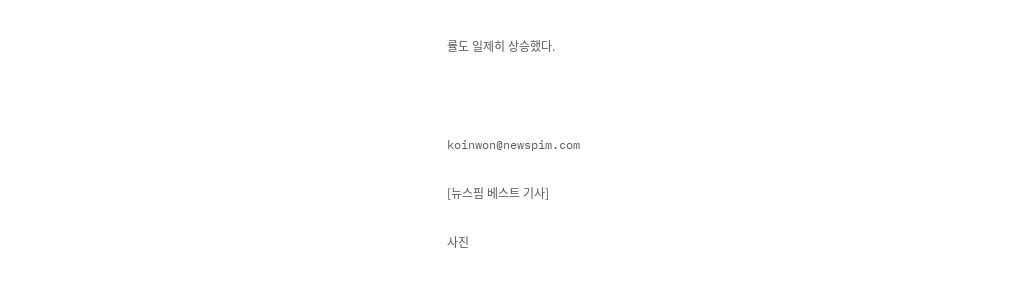률도 일제히 상승했다.



koinwon@newspim.com

[뉴스핌 베스트 기사]

사진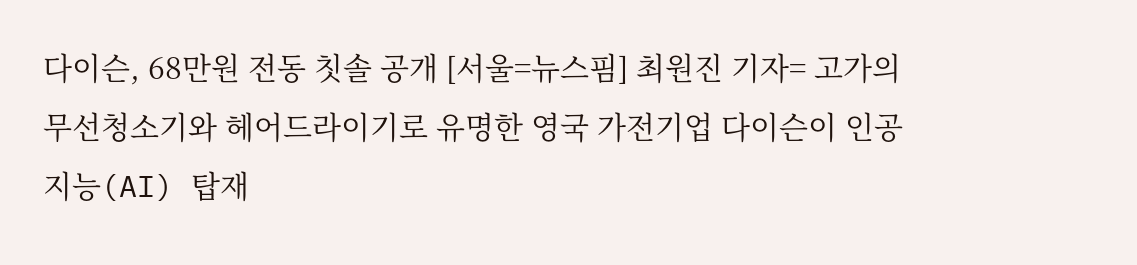다이슨, 68만원 전동 칫솔 공개 [서울=뉴스핌] 최원진 기자= 고가의 무선청소기와 헤어드라이기로 유명한 영국 가전기업 다이슨이 인공지능(AI) 탑재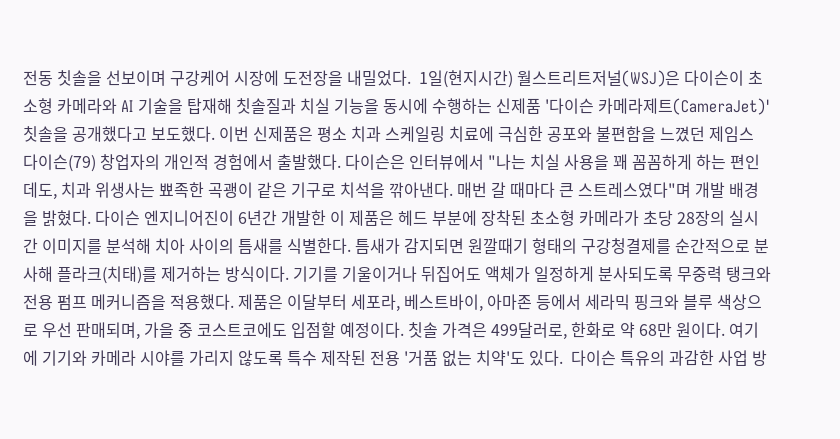전동 칫솔을 선보이며 구강케어 시장에 도전장을 내밀었다.  1일(현지시간) 월스트리트저널(WSJ)은 다이슨이 초소형 카메라와 AI 기술을 탑재해 칫솔질과 치실 기능을 동시에 수행하는 신제품 '다이슨 카메라제트(CameraJet)' 칫솔을 공개했다고 보도했다. 이번 신제품은 평소 치과 스케일링 치료에 극심한 공포와 불편함을 느꼈던 제임스 다이슨(79) 창업자의 개인적 경험에서 출발했다. 다이슨은 인터뷰에서 "나는 치실 사용을 꽤 꼼꼼하게 하는 편인데도, 치과 위생사는 뾰족한 곡괭이 같은 기구로 치석을 깎아낸다. 매번 갈 때마다 큰 스트레스였다"며 개발 배경을 밝혔다. 다이슨 엔지니어진이 6년간 개발한 이 제품은 헤드 부분에 장착된 초소형 카메라가 초당 28장의 실시간 이미지를 분석해 치아 사이의 틈새를 식별한다. 틈새가 감지되면 원깔때기 형태의 구강청결제를 순간적으로 분사해 플라크(치태)를 제거하는 방식이다. 기기를 기울이거나 뒤집어도 액체가 일정하게 분사되도록 무중력 탱크와 전용 펌프 메커니즘을 적용했다. 제품은 이달부터 세포라, 베스트바이, 아마존 등에서 세라믹 핑크와 블루 색상으로 우선 판매되며, 가을 중 코스트코에도 입점할 예정이다. 칫솔 가격은 499달러로, 한화로 약 68만 원이다. 여기에 기기와 카메라 시야를 가리지 않도록 특수 제작된 전용 '거품 없는 치약'도 있다.  다이슨 특유의 과감한 사업 방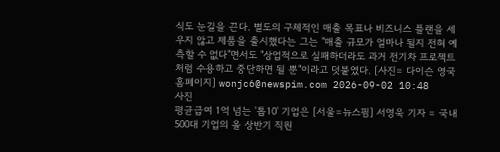식도 눈길을 끈다. 별도의 구체적인 매출 목표나 비즈니스 플랜을 세우지 않고 제품을 출시했다는 그는 "매출 규모가 얼마나 될지 전혀 예측할 수 없다"면서도 "상업적으로 실패하더라도 과거 전기차 프로젝트처럼 수용하고 중단하면 될 뿐"이라고 덧붙였다. [사진= 다이슨 영국 홈페이지] wonjc6@newspim.com 2026-09-02 10:48
사진
평균급여 1억 넘는 '톱10' 기업은 [서울=뉴스핌] 서영욱 기자 = 국내 500대 기업의 올 상반기 직원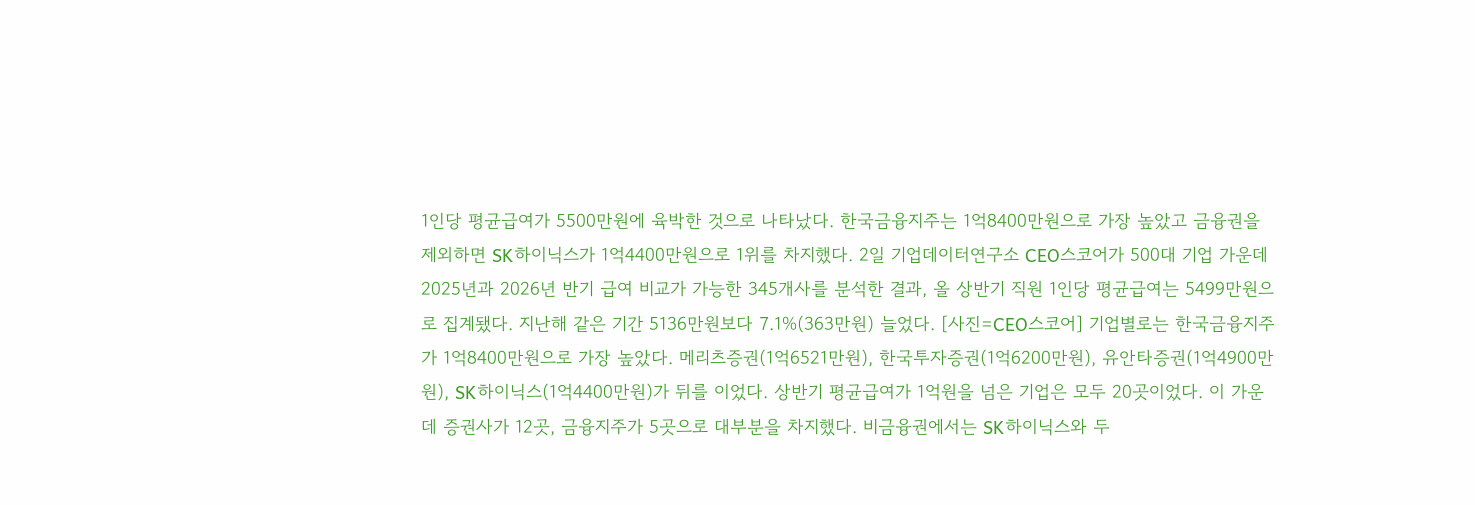1인당 평균급여가 5500만원에 육박한 것으로 나타났다. 한국금융지주는 1억8400만원으로 가장 높았고 금융권을 제외하면 SK하이닉스가 1억4400만원으로 1위를 차지했다. 2일 기업데이터연구소 CEO스코어가 500대 기업 가운데 2025년과 2026년 반기 급여 비교가 가능한 345개사를 분석한 결과, 올 상반기 직원 1인당 평균급여는 5499만원으로 집계됐다. 지난해 같은 기간 5136만원보다 7.1%(363만원) 늘었다. [사진=CEO스코어] 기업별로는 한국금융지주가 1억8400만원으로 가장 높았다. 메리츠증권(1억6521만원), 한국투자증권(1억6200만원), 유안타증권(1억4900만원), SK하이닉스(1억4400만원)가 뒤를 이었다. 상반기 평균급여가 1억원을 넘은 기업은 모두 20곳이었다. 이 가운데 증권사가 12곳, 금융지주가 5곳으로 대부분을 차지했다. 비금융권에서는 SK하이닉스와 두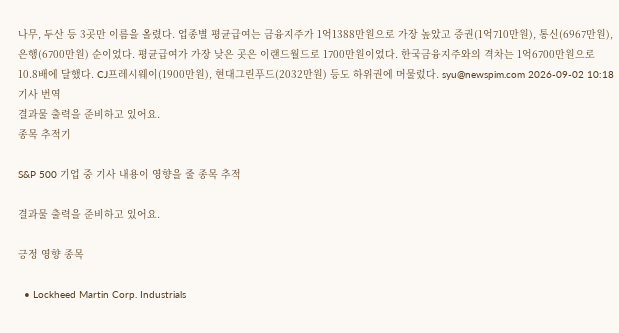나무, 두산 등 3곳만 이름을 올렸다. 업종별 평균급여는 금융지주가 1억1388만원으로 가장 높았고 증권(1억710만원), 통신(6967만원), 은행(6700만원) 순이었다. 평균급여가 가장 낮은 곳은 이랜드월드로 1700만원이었다. 한국금융지주와의 격차는 1억6700만원으로 10.8배에 달했다. CJ프레시웨이(1900만원), 현대그린푸드(2032만원) 등도 하위권에 머물렀다. syu@newspim.com 2026-09-02 10:18
기사 번역
결과물 출력을 준비하고 있어요.
종목 추적기

S&P 500 기업 중 기사 내용이 영향을 줄 종목 추적

결과물 출력을 준비하고 있어요.

긍정 영향 종목

  • Lockheed Martin Corp. Industrials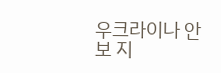우크라이나 안보 지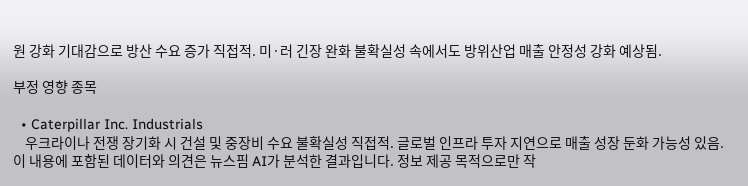원 강화 기대감으로 방산 수요 증가 직접적. 미·러 긴장 완화 불확실성 속에서도 방위산업 매출 안정성 강화 예상됨.

부정 영향 종목

  • Caterpillar Inc. Industrials
    우크라이나 전쟁 장기화 시 건설 및 중장비 수요 불확실성 직접적. 글로벌 인프라 투자 지연으로 매출 성장 둔화 가능성 있음.
이 내용에 포함된 데이터와 의견은 뉴스핌 AI가 분석한 결과입니다. 정보 제공 목적으로만 작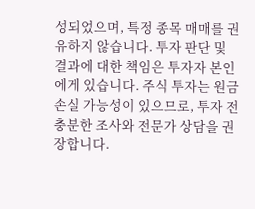성되었으며, 특정 종목 매매를 권유하지 않습니다. 투자 판단 및 결과에 대한 책임은 투자자 본인에게 있습니다. 주식 투자는 원금 손실 가능성이 있으므로, 투자 전 충분한 조사와 전문가 상담을 권장합니다.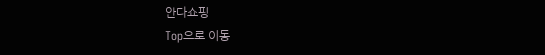안다쇼핑
Top으로 이동